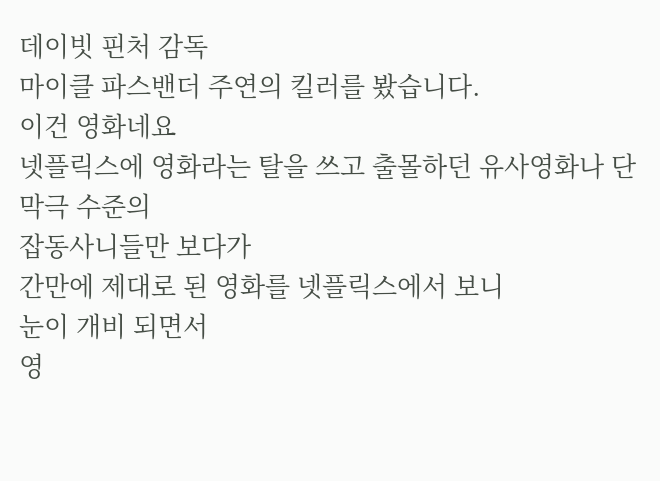데이빗 핀처 감독
마이클 파스밴더 주연의 킬러를 봤습니다.
이건 영화네요
넷플릭스에 영화라는 탈을 쓰고 출몰하던 유사영화나 단막극 수준의
잡동사니들만 보다가
간만에 제대로 된 영화를 넷플릭스에서 보니
눈이 개비 되면서
영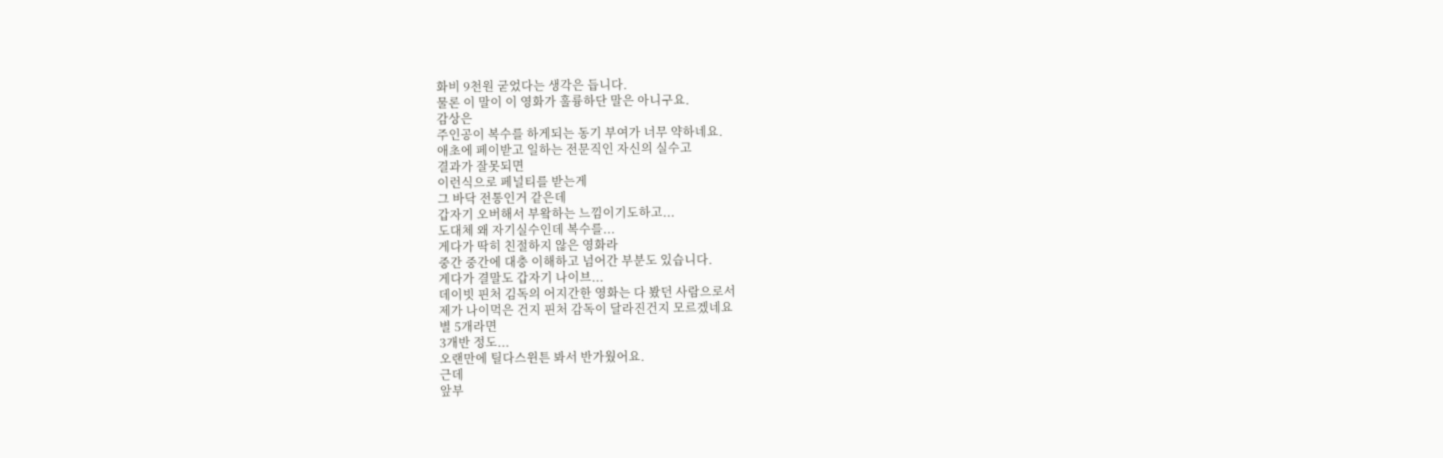화비 9천원 굳었다는 생각은 듭니다.
물론 이 말이 이 영화가 훌륭하단 말은 아니구요.
감상은
주인공이 복수를 하게되는 동기 부여가 너무 약하네요.
애초에 페이받고 일하는 전문직인 자신의 실수고
결과가 잘못되면
이런식으로 페널티를 받는게
그 바닥 전통인거 같은데
갑자기 오버해서 부왘하는 느낌이기도하고...
도대체 왜 자기실수인데 복수를...
게다가 딱히 친절하지 않은 영화라
중간 중간에 대충 이해하고 넘어간 부분도 있습니다.
게다가 결말도 갑자기 나이브...
데이빗 핀처 김독의 어지간한 영화는 다 봤던 사람으로서
제가 나이먹은 건지 핀처 감독이 달라진건지 모르겠네요
별 5개라면
3개반 정도...
오랜만에 틸다스윈튼 봐서 반가웠어요.
근데
앞부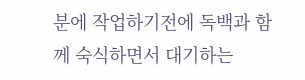분에 작업하기전에 독백과 함께 숙식하면서 대기하는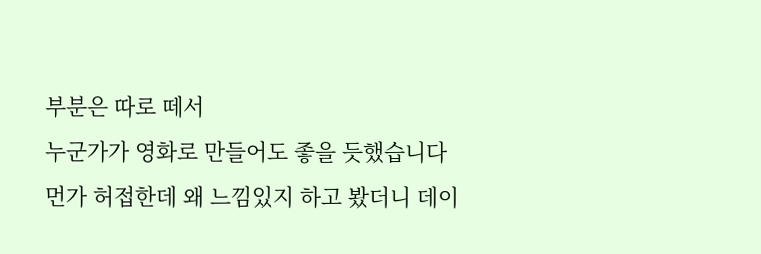부분은 따로 떼서
누군가가 영화로 만들어도 좋을 듯했습니다
먼가 허접한데 왜 느낌있지 하고 봤더니 데이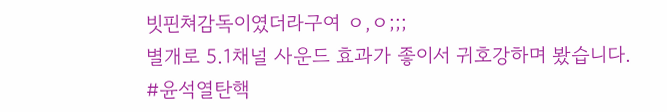빗핀쳐감독이였더라구여 ㅇ,ㅇ;;;
별개로 5.1채널 사운드 효과가 좋이서 귀호강하며 봤습니다.
#윤석열탄핵